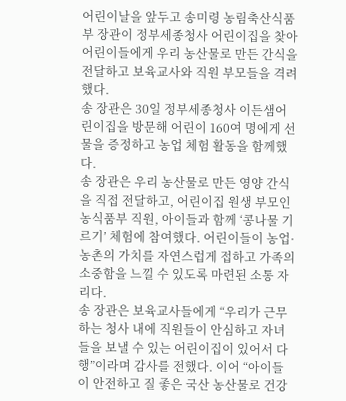어린이날을 앞두고 송미령 농림축산식품부 장관이 정부세종청사 어린이집을 찾아 어린이들에게 우리 농산물로 만든 간식을 전달하고 보육교사와 직원 부모들을 격려했다.
송 장관은 30일 정부세종청사 이든샘어린이집을 방문해 어린이 160여 명에게 선물을 증정하고 농업 체험 활동을 함께했다.
송 장관은 우리 농산물로 만든 영양 간식을 직접 전달하고, 어린이집 원생 부모인 농식품부 직원, 아이들과 함께 ‘콩나물 기르기’ 체험에 참여했다. 어린이들이 농업·농촌의 가치를 자연스럽게 접하고 가족의 소중함을 느낄 수 있도록 마련된 소통 자리다.
송 장관은 보육교사들에게 “우리가 근무하는 청사 내에 직원들이 안심하고 자녀들을 보낼 수 있는 어린이집이 있어서 다행”이라며 감사를 전했다. 이어 “아이들이 안전하고 질 좋은 국산 농산물로 건강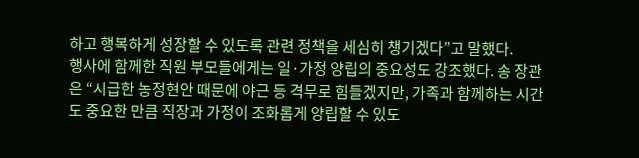하고 행복하게 성장할 수 있도록 관련 정책을 세심히 챙기겠다”고 말했다.
행사에 함께한 직원 부모들에게는 일·가정 양립의 중요성도 강조했다. 송 장관은 “시급한 농정현안 때문에 야근 등 격무로 힘들겠지만, 가족과 함께하는 시간도 중요한 만큼 직장과 가정이 조화롭게 양립할 수 있도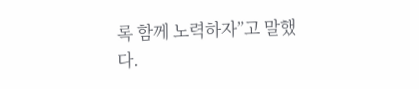록 함께 노력하자”고 말했다.